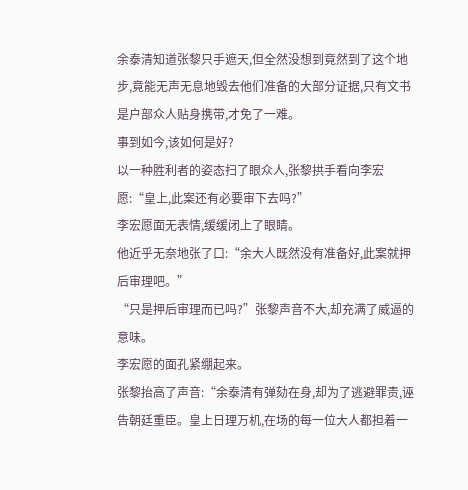余泰清知道张黎只手遮天,但全然没想到竟然到了这个地步,竟能无声无息地毁去他们准备的大部分证据,只有文书是户部众人贴身携带,才免了一难。
事到如今,该如何是好?
以一种胜利者的姿态扫了眼众人,张黎拱手看向李宏愿:“皇上,此案还有必要审下去吗?”
李宏愿面无表情,缓缓闭上了眼睛。
他近乎无奈地张了口:“余大人既然没有准备好,此案就押后审理吧。”
“只是押后审理而已吗?”张黎声音不大,却充满了威逼的意味。
李宏愿的面孔紧绷起来。
张黎抬高了声音:“余泰清有弹劾在身,却为了逃避罪责,诬告朝廷重臣。皇上日理万机,在场的每一位大人都担着一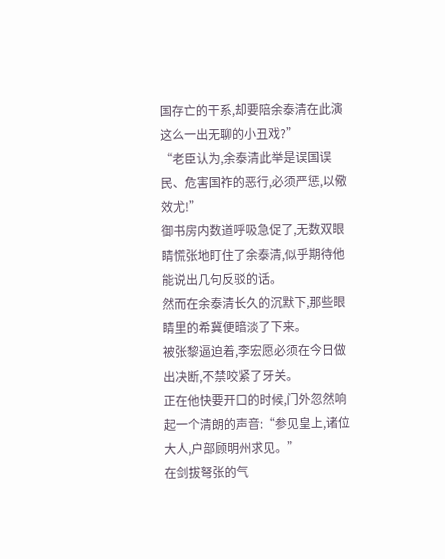国存亡的干系,却要陪余泰清在此演这么一出无聊的小丑戏?”
“老臣认为,余泰清此举是误国误民、危害国祚的恶行,必须严惩,以儆效尤!”
御书房内数道呼吸急促了,无数双眼睛慌张地盯住了余泰清,似乎期待他能说出几句反驳的话。
然而在余泰清长久的沉默下,那些眼睛里的希冀便暗淡了下来。
被张黎逼迫着,李宏愿必须在今日做出决断,不禁咬紧了牙关。
正在他快要开口的时候,门外忽然响起一个清朗的声音:“参见皇上,诸位大人,户部顾明州求见。”
在剑拔弩张的气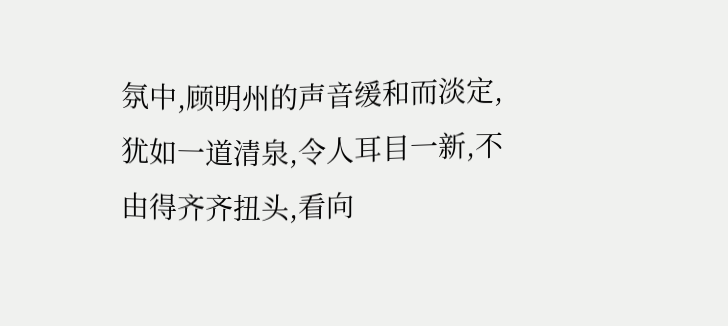氛中,顾明州的声音缓和而淡定,犹如一道清泉,令人耳目一新,不由得齐齐扭头,看向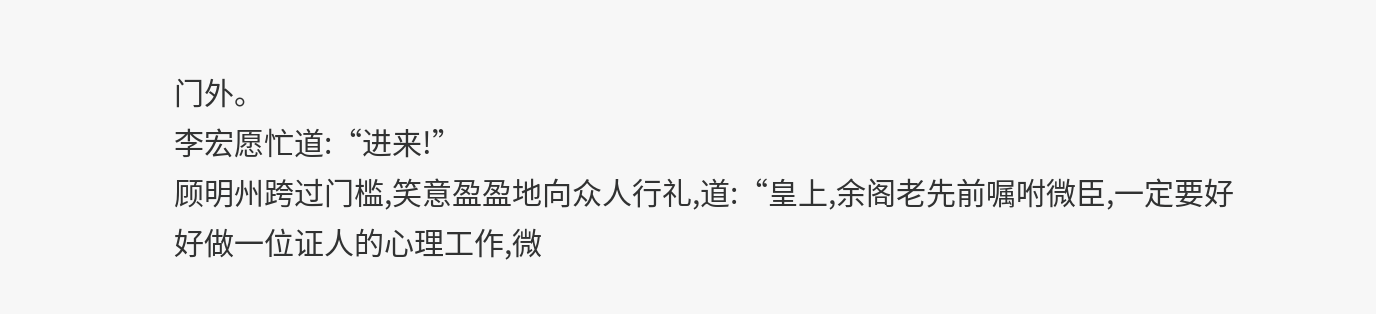门外。
李宏愿忙道:“进来!”
顾明州跨过门槛,笑意盈盈地向众人行礼,道:“皇上,余阁老先前嘱咐微臣,一定要好好做一位证人的心理工作,微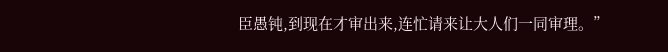臣愚钝,到现在才审出来,连忙请来让大人们一同审理。”